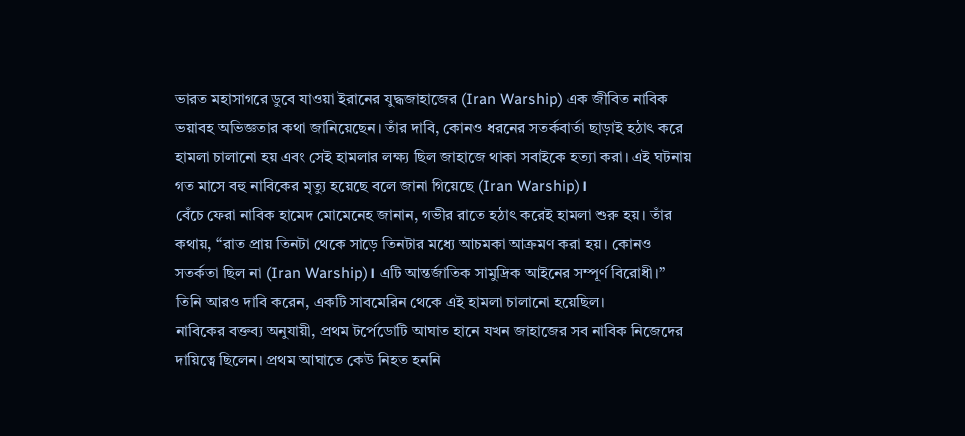ভারত মহাসাগরে ডুবে যাওয়া ইরানের যুদ্ধজাহাজের (Iran Warship) এক জীবিত নাবিক ভয়াবহ অভিজ্ঞতার কথা জানিয়েছেন। তাঁর দাবি, কোনও ধরনের সতর্কবার্তা ছাড়াই হঠাৎ করে হামলা চালানো হয় এবং সেই হামলার লক্ষ্য ছিল জাহাজে থাকা সবাইকে হত্যা করা। এই ঘটনায় গত মাসে বহু নাবিকের মৃত্যু হয়েছে বলে জানা গিয়েছে (Iran Warship)।
বেঁচে ফেরা নাবিক হামেদ মোমেনেহ জানান, গভীর রাতে হঠাৎ করেই হামলা শুরু হয়। তাঁর কথায়, “রাত প্রায় তিনটা থেকে সাড়ে তিনটার মধ্যে আচমকা আক্রমণ করা হয়। কোনও সতর্কতা ছিল না (Iran Warship)। এটি আন্তর্জাতিক সামুদ্রিক আইনের সম্পূর্ণ বিরোধী।” তিনি আরও দাবি করেন, একটি সাবমেরিন থেকে এই হামলা চালানো হয়েছিল।
নাবিকের বক্তব্য অনুযায়ী, প্রথম টর্পেডোটি আঘাত হানে যখন জাহাজের সব নাবিক নিজেদের দায়িত্বে ছিলেন। প্রথম আঘাতে কেউ নিহত হননি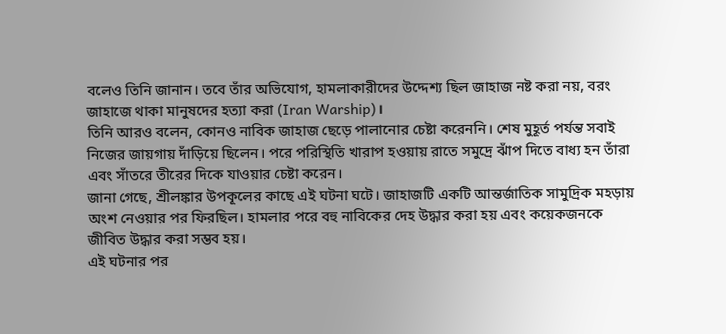বলেও তিনি জানান। তবে তাঁর অভিযোগ, হামলাকারীদের উদ্দেশ্য ছিল জাহাজ নষ্ট করা নয়, বরং জাহাজে থাকা মানুষদের হত্যা করা (Iran Warship)।
তিনি আরও বলেন, কোনও নাবিক জাহাজ ছেড়ে পালানোর চেষ্টা করেননি। শেষ মুহূর্ত পর্যন্ত সবাই নিজের জায়গায় দাঁড়িয়ে ছিলেন। পরে পরিস্থিতি খারাপ হওয়ায় রাতে সমুদ্রে ঝাঁপ দিতে বাধ্য হন তাঁরা এবং সাঁতরে তীরের দিকে যাওয়ার চেষ্টা করেন।
জানা গেছে, শ্রীলঙ্কার উপকূলের কাছে এই ঘটনা ঘটে। জাহাজটি একটি আন্তর্জাতিক সামুদ্রিক মহড়ায় অংশ নেওয়ার পর ফিরছিল। হামলার পরে বহু নাবিকের দেহ উদ্ধার করা হয় এবং কয়েকজনকে জীবিত উদ্ধার করা সম্ভব হয়।
এই ঘটনার পর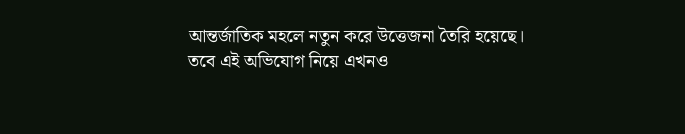আন্তর্জাতিক মহলে নতুন করে উত্তেজনা তৈরি হয়েছে। তবে এই অভিযোগ নিয়ে এখনও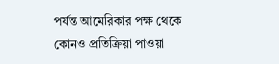পর্যন্ত আমেরিকার পক্ষ থেকে কোনও প্রতিক্রিয়া পাওয়া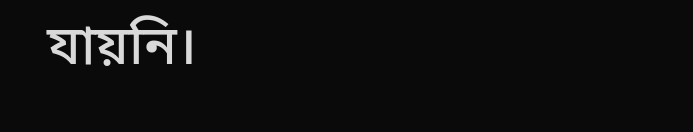যায়নি।